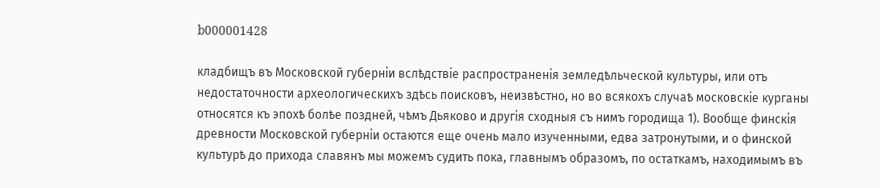b000001428

кладбищъ въ Московской губерніи вслѣдствіе распространенія земледѣльческой культуры, или отъ недостаточности археологическихъ здѣсь поисковъ, неизвѣстно, но во всякохъ случаѣ московскіе курганы относятся къ эпохѣ болѣе поздней, чѣмъ Дьяково и другія сходныя съ нимъ городища 1). Вообще финскія древности Московской губерніи остаются еще очень мало изученными, едва затронутыми, и о финской культурѣ до прихода славянъ мы можемъ судить пока, главнымъ образомъ, по остаткамъ, находимымъ въ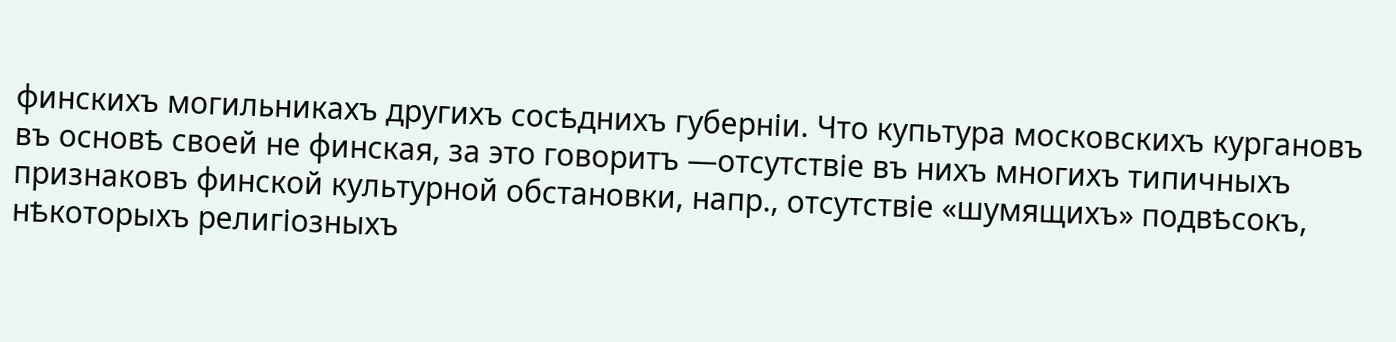финскихъ могильникахъ другихъ сосѣднихъ губерніи. Что купьтура московскихъ кургановъ въ основѣ своей не финская, за это говоритъ —отсутствіе въ нихъ многихъ типичныхъ признаковъ финской культурной обстановки, напр., отсутствіе «шумящихъ» подвѣсокъ, нѣкоторыхъ религіозныхъ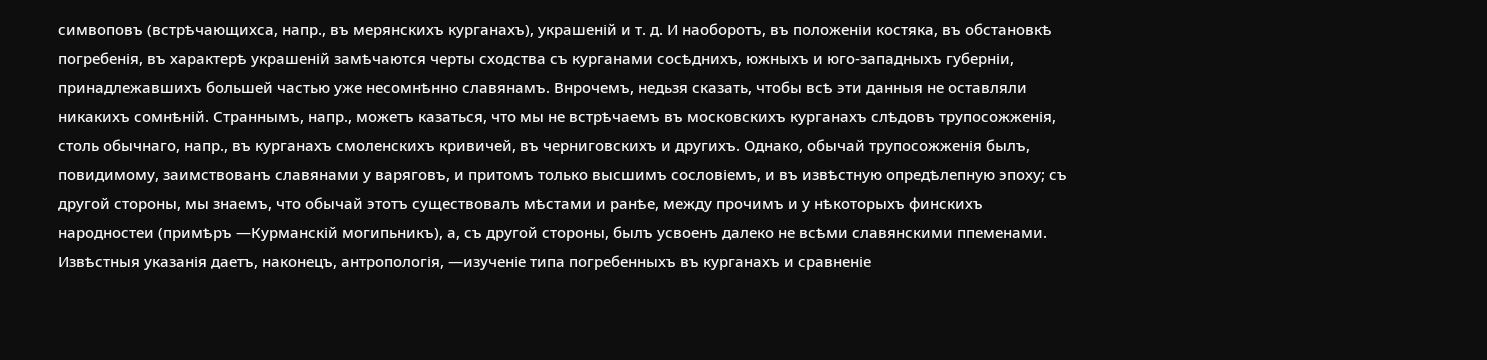симвоповъ (встрѣчающихса, напр., въ мерянскихъ курганахъ), украшеній и т. д. И наоборотъ, въ положеніи костяка, въ обстановкѣ погребенія, въ характерѣ украшеній замѣчаются черты сходства съ курганами сосѣднихъ, южныхъ и юго-западныхъ губерніи, принадлежавшихъ большей частью уже несомнѣнно славянамъ. Внрочемъ, недьзя сказать, чтобы всѣ эти данныя не оставляли никакихъ сомнѣній. Страннымъ, напр., можетъ казаться, что мы не встрѣчаемъ въ московскихъ курганахъ слѣдовъ трупосожженія, столь обычнаго, напр., въ курганахъ смоленскихъ кривичей, въ черниговскихъ и другихъ. Однако, обычай трупосожженія былъ, повидимому, заимствованъ славянами у варяговъ, и притомъ только высшимъ сословіемъ, и въ извѣстную опредѣлепную эпоху; съ другой стороны, мы знаемъ, что обычай этотъ существовалъ мѣстами и ранѣе, между прочимъ и у нѣкоторыхъ финскихъ народностеи (примѣръ —Курманскій могипьникъ), а, съ другой стороны, былъ усвоенъ далеко не всѣми славянскими ппеменами. Извѣстныя указанія даетъ, наконецъ, антропологія, —изученіе типа погребенныхъ въ курганахъ и сравненіе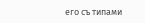его съ типами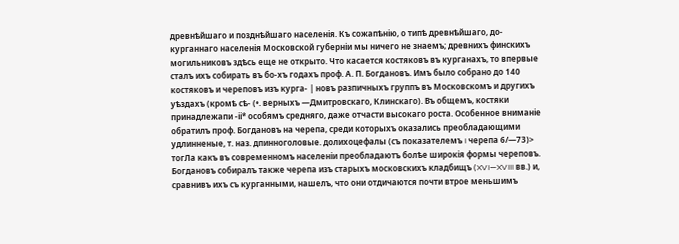древнѣйшаго и позднѣйшаго населенія. Къ сожапѣнію, о типѣ древнѣйшаго, до-курганнаго населенія Московской губерніи мы ничего не знаемъ; древнихъ финскихъ могильниковъ здѣсь еще не открыто. Что касается костяковъ въ курганахъ, то впервые сталъ ихъ собирать въ бо-хъ годахъ проф. А. П. Богдановъ. Имъ было собрано до 140 костяковъ и череповъ изъ курга- | новъ разпичныхъ группъ въ Московскомъ и другихъ уѣздахъ (кромѣ сѣ- (•. верныхъ —Дмитровскаго, Клинскаго). Въ общемъ, костяки принадлежапи -іі* особямъ средняго, даже отчасти высокаго роста. Особенное вниманіе обратилъ проф. Богдановъ на черепа, среди которыхъ оказались преобладающими удлинненые, т. наз. дпинноголовые. долихоцефалы (съ показателемъ I черепа 6/—73)> тогЛа какъ въ современномъ населеніи преобладаютъ болѣе широкія формы череповъ. Богдановъ собиралъ также черепа изъ старыхъ московскихъ кладбищъ (XVI—XVIII вв.) и, сравнивъ ихъ съ курганными, нашелъ, что они отдичаются почти втрое меньшимъ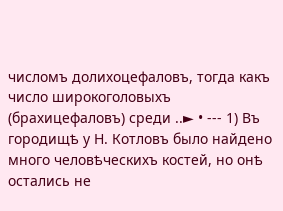числомъ долихоцефаловъ, тогда какъ число широкоголовыхъ (брахицефаловъ) среди ..► • --- 1) Въ городищѣ у Н. Котловъ было найдено много человѣческихъ костей, но онѣ остались не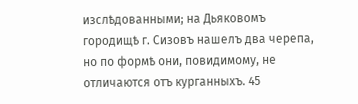изслѣдованными; на Дьяковомъ городищѣ г. Сизовъ нашелъ два черепа, но по формѣ они, повидимому, не отличаются отъ курганныхъ. 45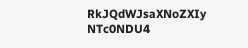RkJQdWJsaXNoZXIy NTc0NDU4